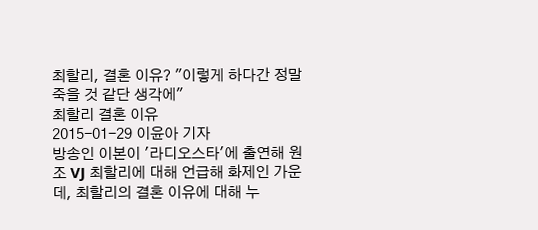최할리, 결혼 이유? "이렇게 하다간 정말 죽을 것 같단 생각에"
최할리 결혼 이유
2015-01-29 이윤아 기자
방송인 이본이 '라디오스타'에 출연해 원조 VJ 최할리에 대해 언급해 화제인 가운데, 최할리의 결혼 이유에 대해 누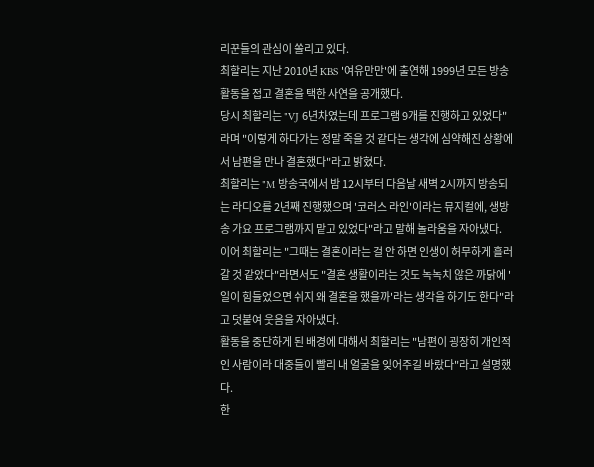리꾼들의 관심이 쏠리고 있다.
최할리는 지난 2010년 KBS '여유만만'에 출연해 1999년 모든 방송 활동을 접고 결혼을 택한 사연을 공개했다.
당시 최할리는 "VJ 6년차였는데 프로그램 9개를 진행하고 있었다"라며 "이렇게 하다가는 정말 죽을 것 같다는 생각에 심약해진 상황에서 남편을 만나 결혼했다"라고 밝혔다.
최할리는 "M 방송국에서 밤 12시부터 다음날 새벽 2시까지 방송되는 라디오를 2년째 진행했으며 '코러스 라인'이라는 뮤지컬에, 생방송 가요 프로그램까지 맡고 있었다"라고 말해 놀라움을 자아냈다.
이어 최할리는 "그때는 결혼이라는 걸 안 하면 인생이 허무하게 흘러갈 것 같았다"라면서도 "결혼 생활이라는 것도 녹녹치 않은 까닭에 '일이 힘들었으면 쉬지 왜 결혼을 했을까'라는 생각을 하기도 한다"라고 덧붙여 웃음을 자아냈다.
활동을 중단하게 된 배경에 대해서 최할리는 "남편이 굉장히 개인적인 사람이라 대중들이 빨리 내 얼굴을 잊어주길 바랐다"라고 설명했다.
한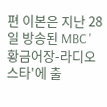편 이본은 지난 28일 방송된 MBC '황금어장-라디오스타'에 출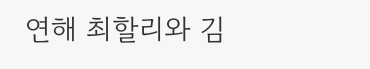연해 최할리와 김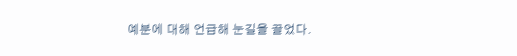예분에 대해 언급해 눈길을 끌었다.